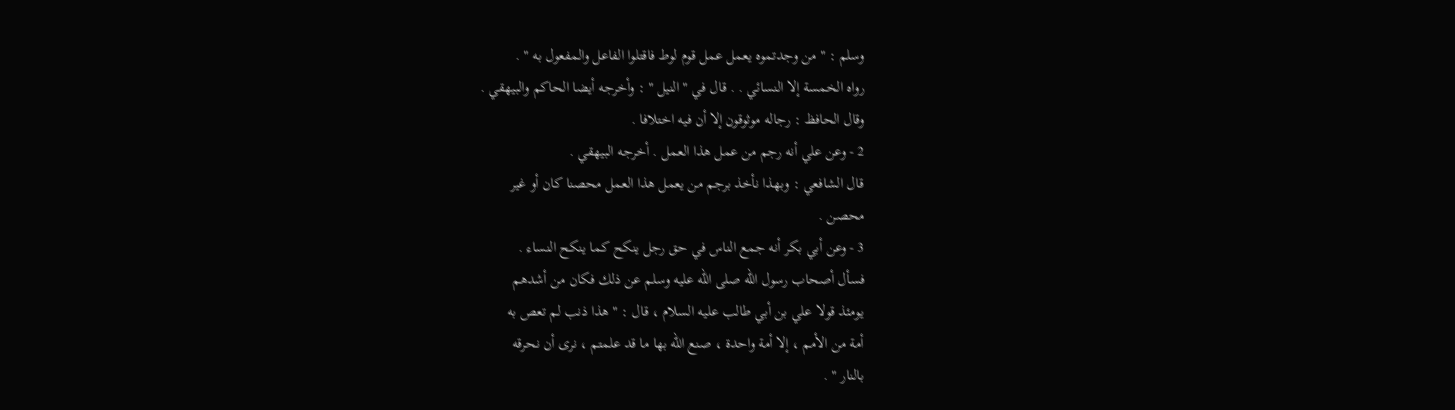وسلم : " من وجدتموه يعمل عمل قوم لوط فاقتلوا الفاعل والمفعول به " .
رواه الخمسة إلا النسائي . . قال في " النيل " : وأخرجه أيضا الحاكم والبيهقي .
وقال الحافظ : رجاله موثوقون إلا أن فيه اختلافا .
2 - وعن علي أنه رجم من عمل هذا العمل . أخرجه البيهقي .
قال الشافعي : وبهذا نأخذ برجم من يعمل هذا العمل محصنا كان أو غير
محصن .
3 - وعن أبي بكر أنه جمع الناس في حق رجل ينكح كما ينكح النساء .
فسأل أصحاب رسول الله صلى الله عليه وسلم عن ذلك فكان من أشدهم
يومئذ قولا علي بن أبي طالب عليه السلام ، قال : " هذا ذنب لم تعص به
أمة من الأمم ، إلا أمة واحدة ، صنع الله بها ما قد علمتم ، نرى أن نحرقه
بالنار " .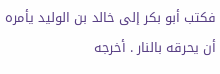فكتب أبو بكر إلى خالد بن الوليد يأمره أن يحرقه بالنار . أخرجه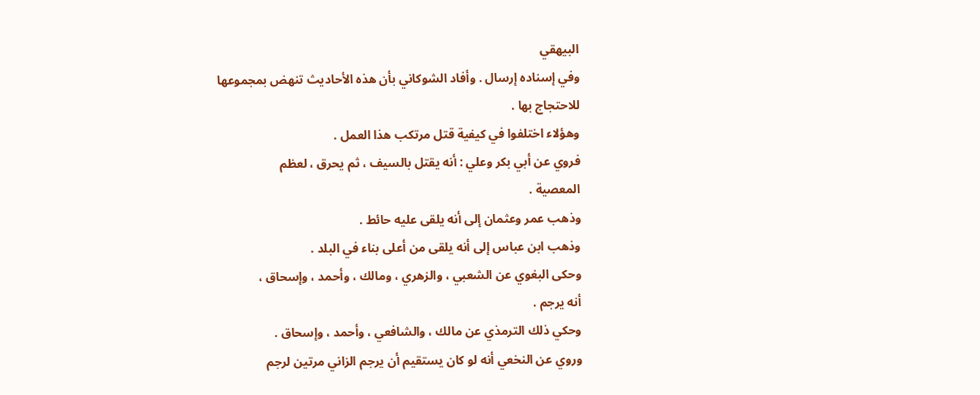البيهقي
وفي إسناده إرسال . وأفاد الشوكاني بأن هذه الأحاديث تنهض بمجموعها
للاحتجاج بها .
وهؤلاء اختلفوا في كيفية قتل مرتكب هذا العمل .
فروي عن أبي بكر وعلي : أنه يقتل بالسيف ، ثم يحرق ، لعظم
المعصية .
وذهب عمر وعثمان إلى أنه يلقى عليه حائط .
وذهب ابن عباس إلى أنه يلقى من أعلى بناء في البلد .
وحكى البغوي عن الشعبي ، والزهري ، ومالك ، وأحمد ، وإسحاق ،
أنه يرجم .
وحكي ذلك الترمذي عن مالك ، والشافعي ، وأحمد ، وإسحاق .
وروي عن النخعي أنه لو كان يستقيم أن يرجم الزاني مرتين لرجم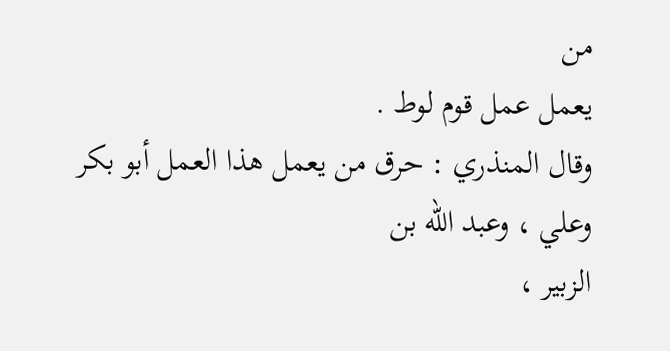من
يعمل عمل قوم لوط .
وقال المنذري : حرق من يعمل هذا العمل أبو بكر وعلي ، وعبد الله بن
الزبير ،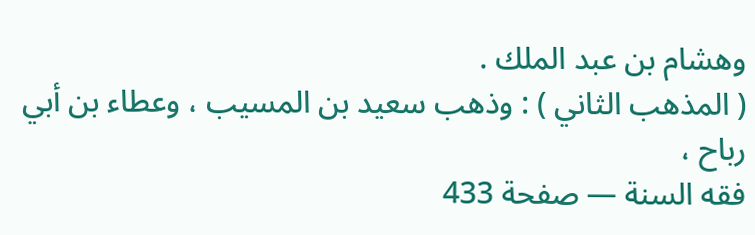وهشام بن عبد الملك .
( المذهب الثاني ) : وذهب سعيد بن المسيب ، وعطاء بن أبي رباح ،
فقه السنة — صفحة 433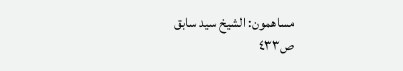مساهمون: الشيخ سيد سابق
ص٤٣٣